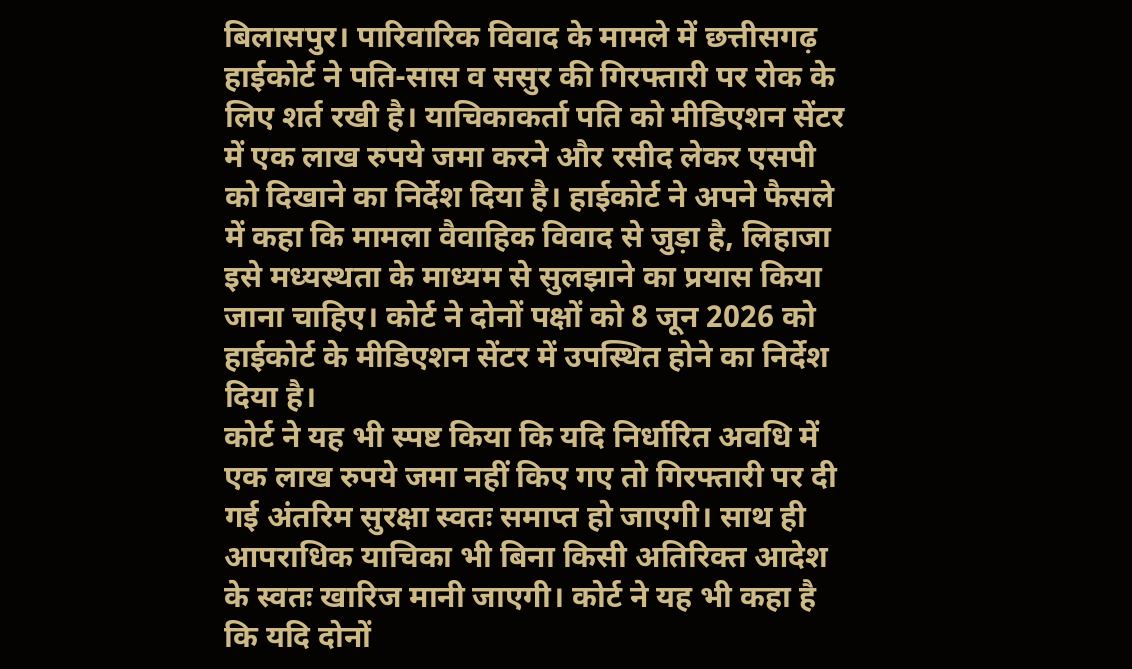बिलासपुर। पारिवारिक विवाद के मामले में छत्तीसगढ़ हाईकोर्ट ने पति-सास व ससुर की गिरफ्तारी पर रोक के लिए शर्त रखी है। याचिकाकर्ता पति को मीडिएशन सेंटर में एक लाख रुपये जमा करने और रसीद लेकर एसपी को दिखाने का निर्देश दिया है। हाईकोर्ट ने अपने फैसले में कहा कि मामला वैवाहिक विवाद से जुड़ा है, लिहाजा इसे मध्यस्थता के माध्यम से सुलझाने का प्रयास किया जाना चाहिए। कोर्ट ने दोनों पक्षों को 8 जून 2026 को हाईकोर्ट के मीडिएशन सेंटर में उपस्थित होने का निर्देश दिया है।
कोर्ट ने यह भी स्पष्ट किया कि यदि निर्धारित अवधि में एक लाख रुपये जमा नहीं किए गए तो गिरफ्तारी पर दी गई अंतरिम सुरक्षा स्वतः समाप्त हो जाएगी। साथ ही आपराधिक याचिका भी बिना किसी अतिरिक्त आदेश के स्वतः खारिज मानी जाएगी। कोर्ट ने यह भी कहा है कि यदि दोनों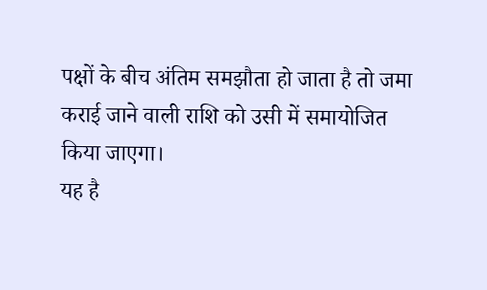पक्षों के बीच अंतिम समझौता हो जाता है तो जमा कराई जाने वाली राशि को उसी में समायोजित किया जाएगा।
यह है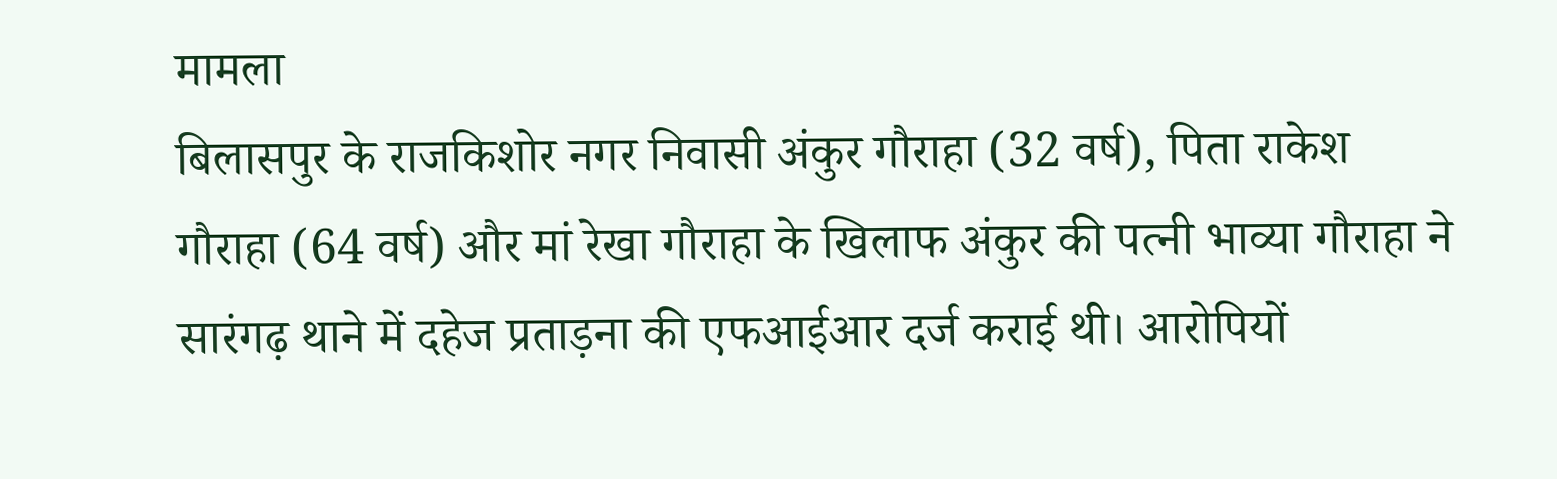मामला
बिलासपुर के राजकिशोर नगर निवासी अंकुर गौराहा (32 वर्ष), पिता राकेश गौराहा (64 वर्ष) और मां रेखा गौराहा के खिलाफ अंकुर की पत्नी भाव्या गौराहा ने सारंगढ़ थाने में दहेज प्रताड़ना की एफआईआर दर्ज कराई थी। आरोपियों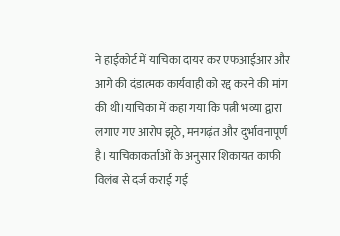ने हाईकोर्ट में याचिका दायर कर एफआईआर और आगे की दंडात्मक कार्यवाही को रद्द करने की मांग की थी।याचिका में कहा गया कि पत्नी भव्या द्वारा लगाए गए आरोप झूठे, मनगढ़ंत और दुर्भावनापूर्ण है। याचिकाकर्ताओं के अनुसार शिकायत काफी विलंब से दर्ज कराई गई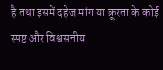है तथा इसमें दहेज मांग या क्रूरता के कोई स्पष्ट और विश्वसनीय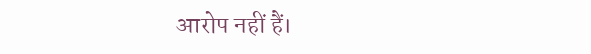आरोप नहीं हैं।